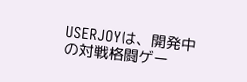USERJOYは、開発中の対戦格闘ゲー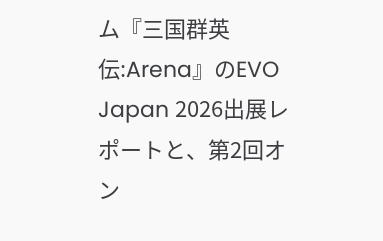ム『三国群英伝:Arena』のEVO Japan 2026出展レポートと、第2回オン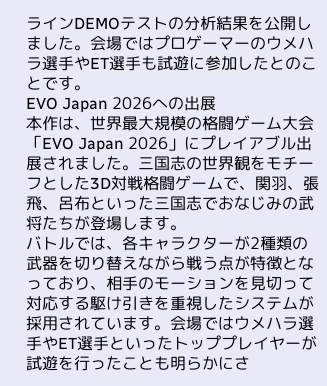ラインDEMOテストの分析結果を公開しました。会場ではプロゲーマーのウメハラ選手やET選手も試遊に参加したとのことです。
EVO Japan 2026への出展
本作は、世界最大規模の格闘ゲーム大会「EVO Japan 2026」にプレイアブル出展されました。三国志の世界観をモチーフとした3D対戦格闘ゲームで、関羽、張飛、呂布といった三国志でおなじみの武将たちが登場します。
バトルでは、各キャラクターが2種類の武器を切り替えながら戦う点が特徴となっており、相手のモーションを見切って対応する駆け引きを重視したシステムが採用されています。会場ではウメハラ選手やET選手といったトッププレイヤーが試遊を行ったことも明らかにさ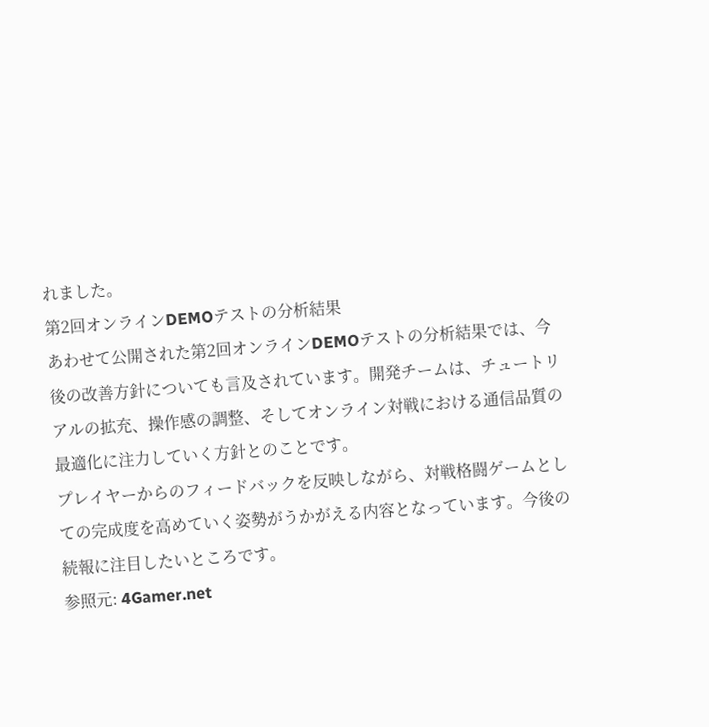れました。
第2回オンラインDEMOテストの分析結果
あわせて公開された第2回オンラインDEMOテストの分析結果では、今後の改善方針についても言及されています。開発チームは、チュートリアルの拡充、操作感の調整、そしてオンライン対戦における通信品質の最適化に注力していく方針とのことです。
プレイヤーからのフィードバックを反映しながら、対戦格闘ゲームとしての完成度を高めていく姿勢がうかがえる内容となっています。今後の続報に注目したいところです。
参照元: 4Gamer.net